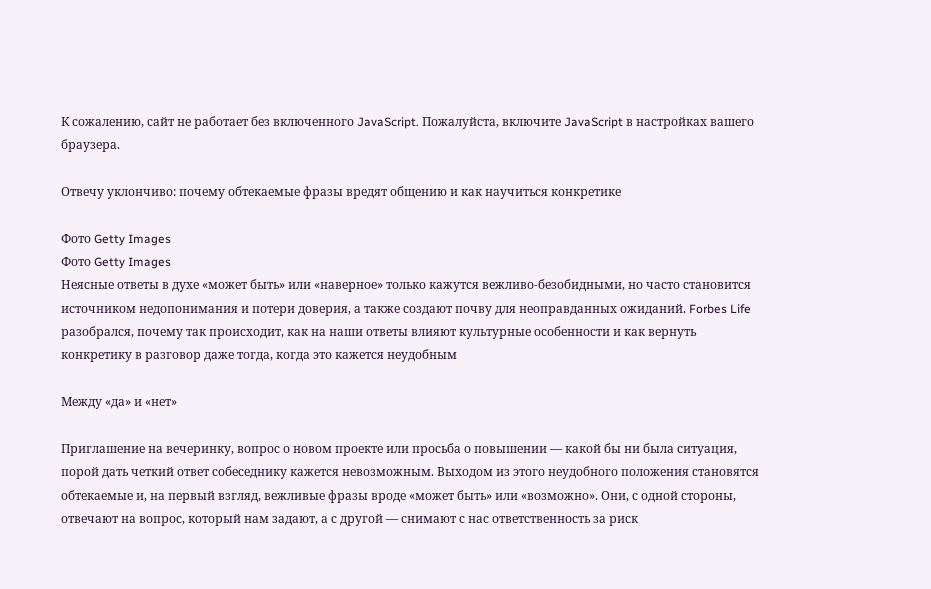К сожалению, сайт не работает без включенного JavaScript. Пожалуйста, включите JavaScript в настройках вашего браузера.

Отвечу уклончиво: почему обтекаемые фразы вредят общению и как научиться конкретике

Фото Getty Images
Фото Getty Images
Неясные ответы в духе «может быть» или «наверное» только кажутся вежливо-безобидными, но часто становится источником недопонимания и потери доверия, а также создают почву для неоправданных ожиданий. Forbes Life разобрался, почему так происходит, как на наши ответы влияют культурные особенности и как вернуть конкретику в разговор даже тогда, когда это кажется неудобным

Между «да» и «нет»

Приглашение на вечеринку, вопрос о новом проекте или просьба о повышении — какой бы ни была ситуация, порой дать четкий ответ собеседнику кажется невозможным. Выходом из этого неудобного положения становятся обтекаемые и, на первый взгляд, вежливые фразы вроде «может быть» или «возможно». Они, с одной стороны, отвечают на вопрос, который нам задают, а с другой — снимают с нас ответственность за риск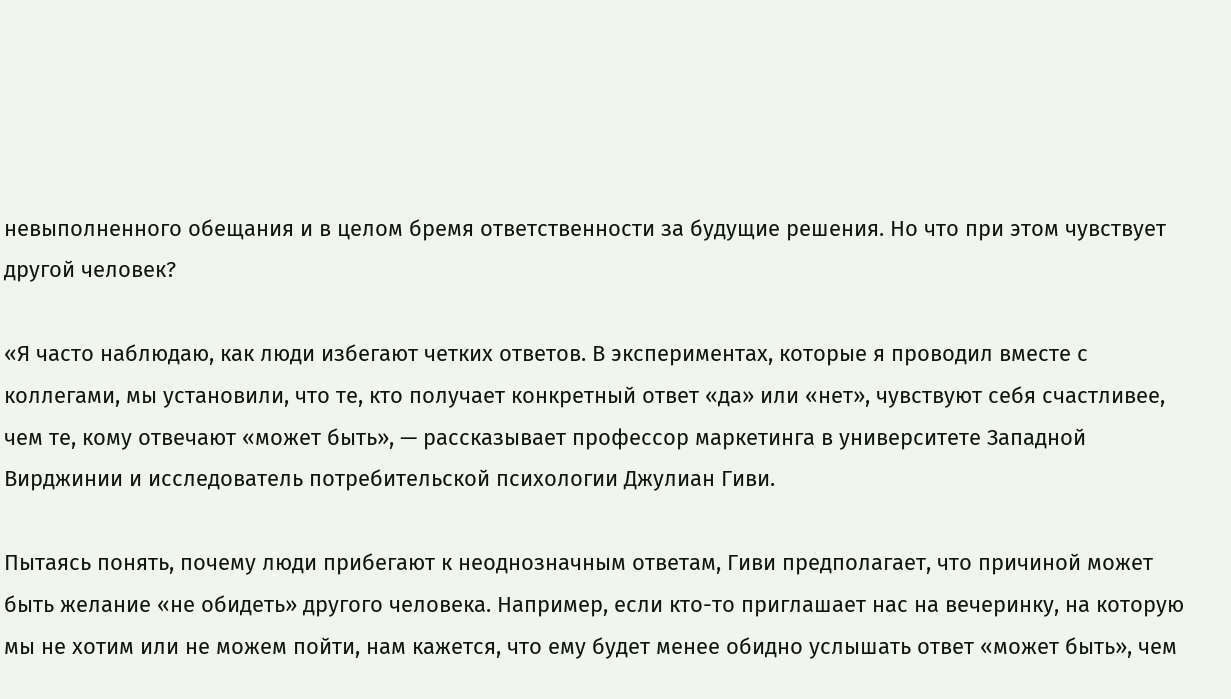невыполненного обещания и в целом бремя ответственности за будущие решения. Но что при этом чувствует другой человек?

«Я часто наблюдаю, как люди избегают четких ответов. В экспериментах, которые я проводил вместе с коллегами, мы установили, что те, кто получает конкретный ответ «да» или «нет», чувствуют себя счастливее, чем те, кому отвечают «может быть», — рассказывает профессор маркетинга в университете Западной Вирджинии и исследователь потребительской психологии Джулиан Гиви.

Пытаясь понять, почему люди прибегают к неоднозначным ответам, Гиви предполагает, что причиной может быть желание «не обидеть» другого человека. Например, если кто-то приглашает нас на вечеринку, на которую мы не хотим или не можем пойти, нам кажется, что ему будет менее обидно услышать ответ «может быть», чем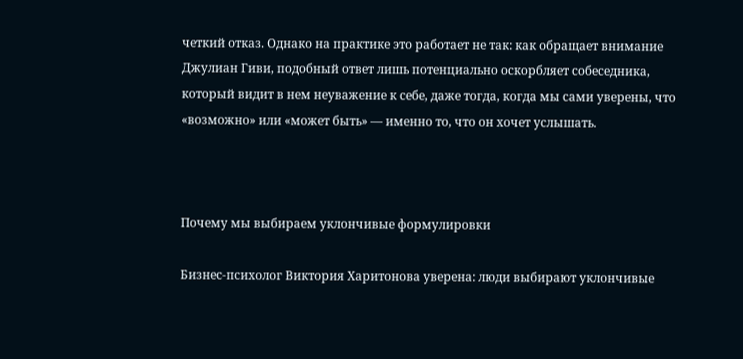четкий отказ. Однако на практике это работает не так: как обращает внимание Джулиан Гиви, подобный ответ лишь потенциально оскорбляет собеседника, который видит в нем неуважение к себе, даже тогда, когда мы сами уверены, что «возможно» или «может быть» — именно то, что он хочет услышать.



Почему мы выбираем уклончивые формулировки

Бизнес-психолог Виктория Харитонова уверена: люди выбирают уклончивые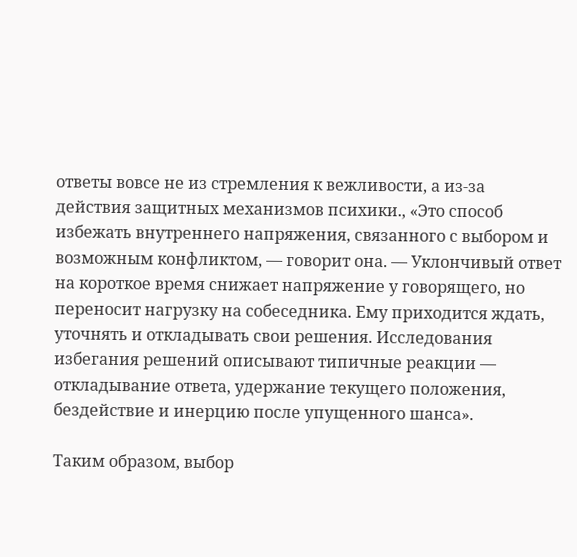ответы вовсе не из стремления к вежливости, а из-за действия защитных механизмов психики., «Это способ избежать внутреннего напряжения, связанного с выбором и возможным конфликтом, — говорит она. — Уклончивый ответ на короткое время снижает напряжение у говорящего, но переносит нагрузку на собеседника. Ему приходится ждать, уточнять и откладывать свои решения. Исследования избегания решений описывают типичные реакции — откладывание ответа, удержание текущего положения, бездействие и инерцию после упущенного шанса».

Таким образом, выбор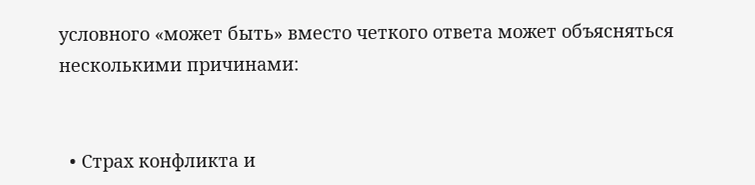условного «может быть» вместо четкого ответа может объясняться несколькими причинами:


  • Страх конфликта и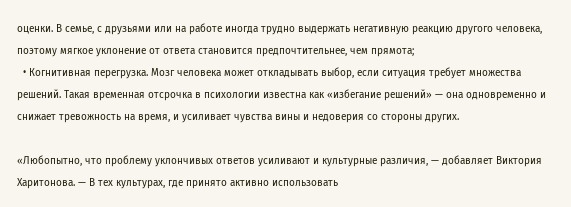оценки. В семье, с друзьями или на работе иногда трудно выдержать негативную реакцию другого человека, поэтому мягкое уклонение от ответа становится предпочтительнее, чем прямота;
  • Когнитивная перегрузка. Мозг человека может откладывать выбор, если ситуация требует множества решений. Такая временная отсрочка в психологии известна как «избегание решений» — она одновременно и снижает тревожность на время, и усиливает чувства вины и недоверия со стороны других.

«Любопытно, что проблему уклончивых ответов усиливают и культурные различия, — добавляет Виктория Харитонова. — В тех культурах, где принято активно использовать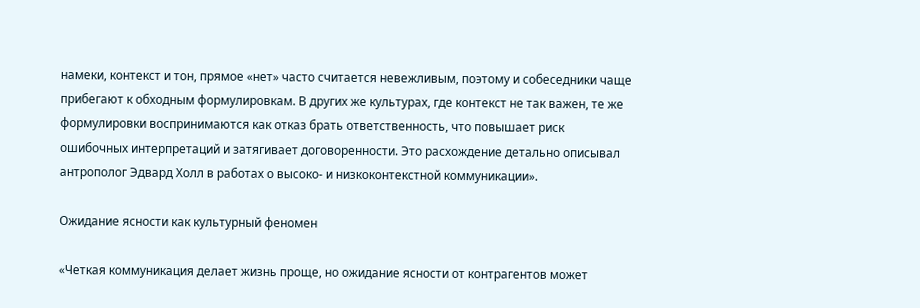намеки, контекст и тон, прямое «нет» часто считается невежливым, поэтому и собеседники чаще прибегают к обходным формулировкам. В других же культурах, где контекст не так важен, те же формулировки воспринимаются как отказ брать ответственность, что повышает риск ошибочных интерпретаций и затягивает договоренности. Это расхождение детально описывал антрополог Эдвард Холл в работах о высоко- и низкоконтекстной коммуникации».

Ожидание ясности как культурный феномен

«Четкая коммуникация делает жизнь проще, но ожидание ясности от контрагентов может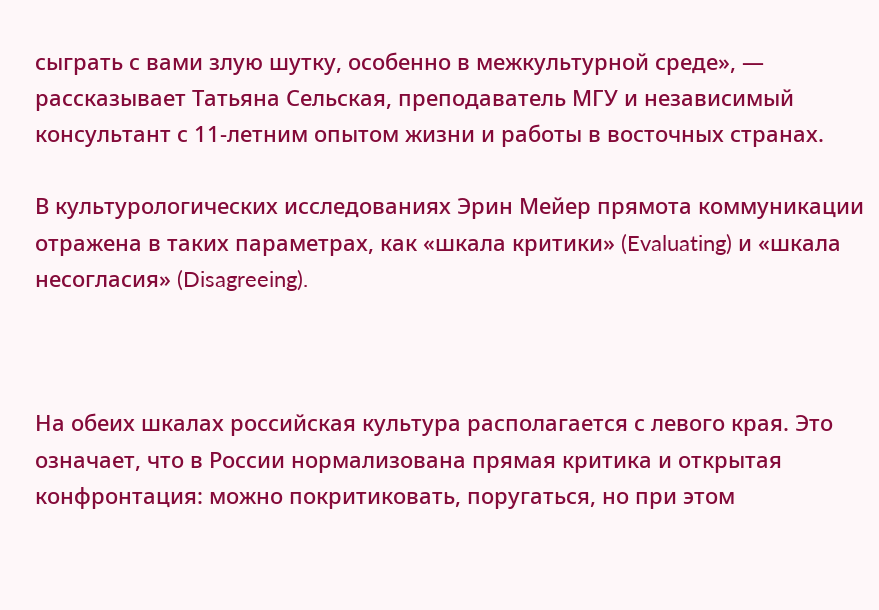сыграть с вами злую шутку, особенно в межкультурной среде», — рассказывает Татьяна Сельская, преподаватель МГУ и независимый консультант с 11-летним опытом жизни и работы в восточных странах.

В культурологических исследованиях Эрин Мейер прямота коммуникации отражена в таких параметрах, как «шкала критики» (Evaluating) и «шкала несогласия» (Disagreeing).



На обеих шкалах российская культура располагается с левого края. Это означает, что в России нормализована прямая критика и открытая конфронтация: можно покритиковать, поругаться, но при этом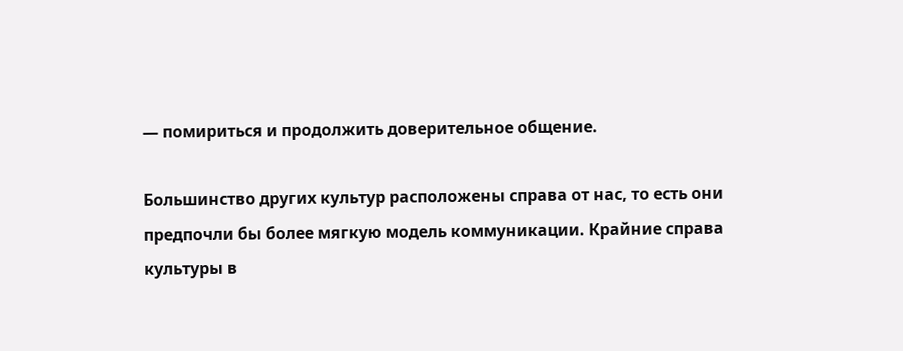— помириться и продолжить доверительное общение.

Большинство других культур расположены справа от нас, то есть они предпочли бы более мягкую модель коммуникации. Крайние справа культуры в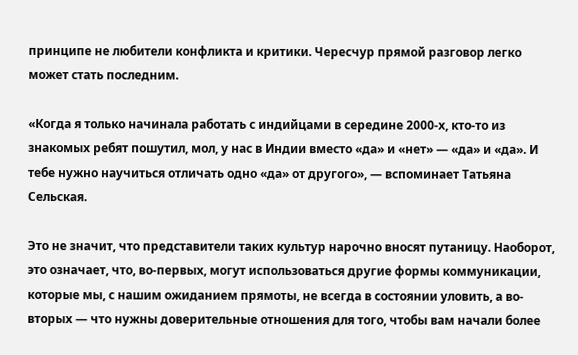принципе не любители конфликта и критики. Чересчур прямой разговор легко может стать последним.

«Когда я только начинала работать с индийцами в середине 2000-х, кто-то из знакомых ребят пошутил, мол, у нас в Индии вместо «да» и «нет» — «да» и «да». И тебе нужно научиться отличать одно «да» от другого», — вспоминает Татьяна Сельская.

Это не значит, что представители таких культур нарочно вносят путаницу. Наоборот, это означает, что, во-первых, могут использоваться другие формы коммуникации, которые мы, с нашим ожиданием прямоты, не всегда в состоянии уловить, а во-вторых — что нужны доверительные отношения для того, чтобы вам начали более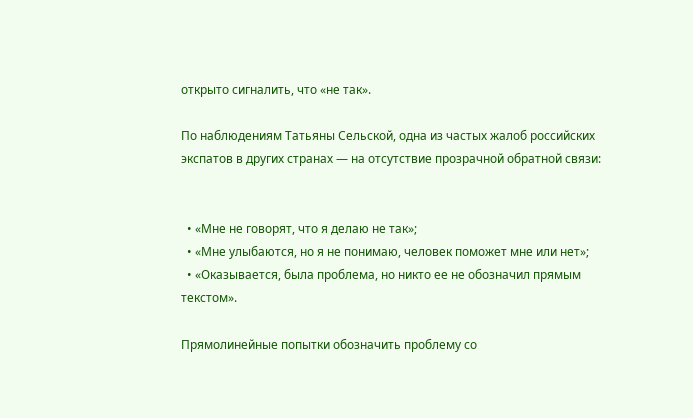открыто сигналить, что «не так».

По наблюдениям Татьяны Сельской, одна из частых жалоб российских экспатов в других странах — на отсутствие прозрачной обратной связи:


  • «Мне не говорят, что я делаю не так»;
  • «Мне улыбаются, но я не понимаю, человек поможет мне или нет»;
  • «Оказывается, была проблема, но никто ее не обозначил прямым текстом».

Прямолинейные попытки обозначить проблему со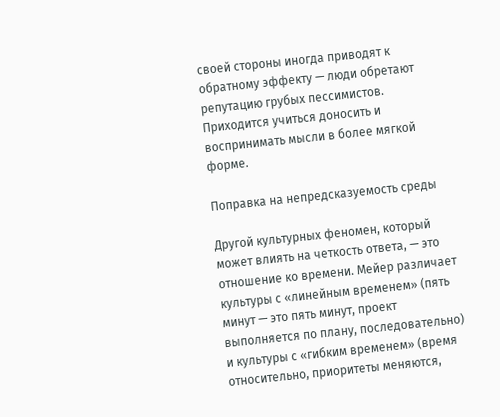своей стороны иногда приводят к обратному эффекту — люди обретают репутацию грубых пессимистов. Приходится учиться доносить и воспринимать мысли в более мягкой форме.

Поправка на непредсказуемость среды

Другой культурных феномен, который может влиять на четкость ответа, — это отношение ко времени. Мейер различает культуры с «линейным временем» (пять минут — это пять минут, проект выполняется по плану, последовательно) и культуры с «гибким временем» (время относительно, приоритеты меняются,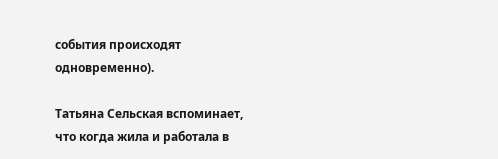события происходят одновременно).

Татьяна Сельская вспоминает, что когда жила и работала в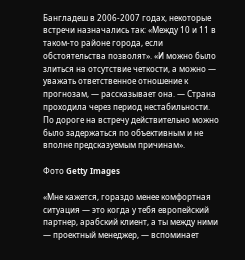Бангладеш в 2006-2007 годах, некоторые встречи назначались так: «Между 10 и 11 в таком-то районе города, если обстоятельства позволят». «И можно было злиться на отсутствие четкости, а можно — уважать ответственное отношение к прогнозам, — рассказывает она. — Страна проходила через период нестабильности. По дороге на встречу действительно можно было задержаться по объективным и не вполне предсказуемым причинам».

Фото Getty Images

«Мне кажется, гораздо менее комфортная ситуация — это когда у тебя европейский партнер, арабский клиент, а ты между ними — проектный менеджер, — вспоминает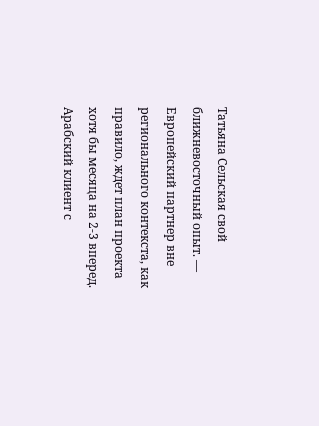Татьяна Сельская свой ближневосточный опыт. — Европейский партнер вне регионального контекста, как правило, ждет план проекта хотя бы месяца на 2-3 вперед. Арабский клиент с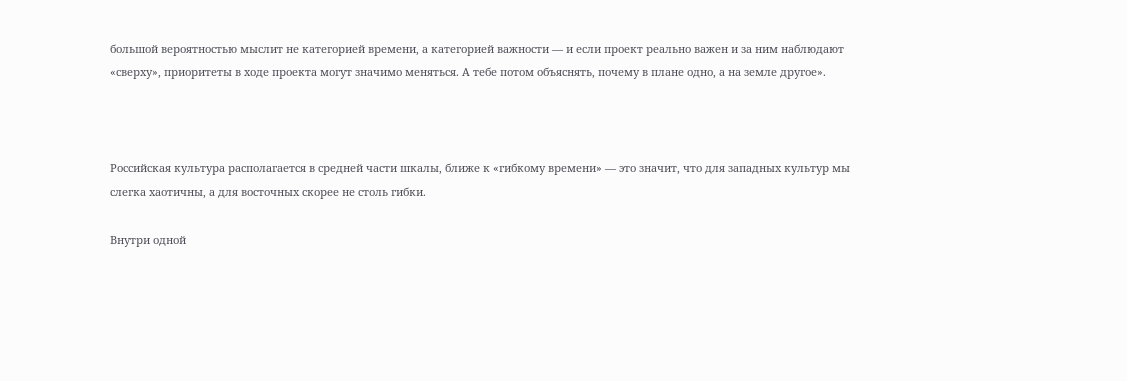большой вероятностью мыслит не категорией времени, а категорией важности — и если проект реально важен и за ним наблюдают «сверху», приоритеты в ходе проекта могут значимо меняться. А тебе потом объяснять, почему в плане одно, а на земле другое».



Российская культура располагается в средней части шкалы, ближе к «гибкому времени» — это значит, что для западных культур мы слегка хаотичны, а для восточных скорее не столь гибки.

Внутри одной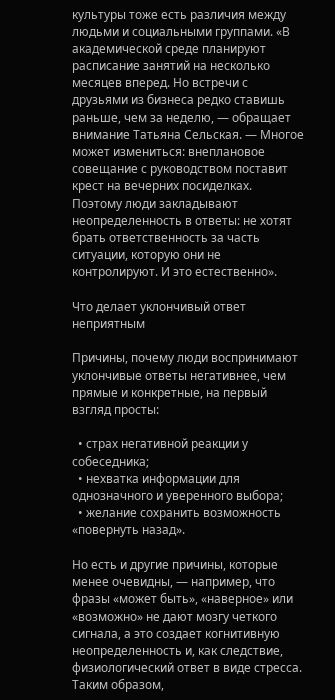культуры тоже есть различия между людьми и социальными группами. «В академической среде планируют расписание занятий на несколько месяцев вперед. Но встречи с друзьями из бизнеса редко ставишь раньше, чем за неделю, — обращает внимание Татьяна Сельская. — Многое может измениться: внеплановое совещание с руководством поставит крест на вечерних посиделках. Поэтому люди закладывают неопределенность в ответы: не хотят брать ответственность за часть ситуации, которую они не контролируют. И это естественно».

Что делает уклончивый ответ неприятным

Причины, почему люди воспринимают уклончивые ответы негативнее, чем прямые и конкретные, на первый взгляд просты:

  • страх негативной реакции у собеседника;
  • нехватка информации для однозначного и уверенного выбора;
  • желание сохранить возможность «повернуть назад».

Но есть и другие причины, которые менее очевидны, — например, что фразы «может быть», «наверное» или «возможно» не дают мозгу четкого сигнала, а это создает когнитивную неопределенность и, как следствие, физиологический ответ в виде стресса. Таким образом,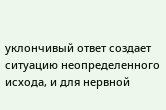уклончивый ответ создает ситуацию неопределенного исхода, и для нервной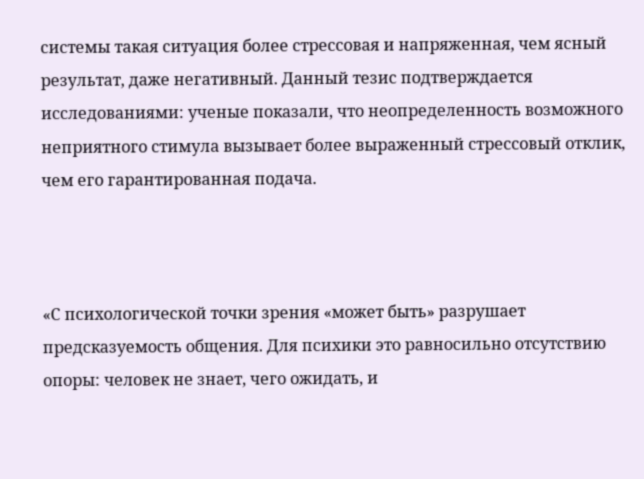системы такая ситуация более стрессовая и напряженная, чем ясный результат, даже негативный. Данный тезис подтверждается исследованиями: ученые показали, что неопределенность возможного неприятного стимула вызывает более выраженный стрессовый отклик, чем его гарантированная подача.



«С психологической точки зрения «может быть» разрушает предсказуемость общения. Для психики это равносильно отсутствию опоры: человек не знает, чего ожидать, и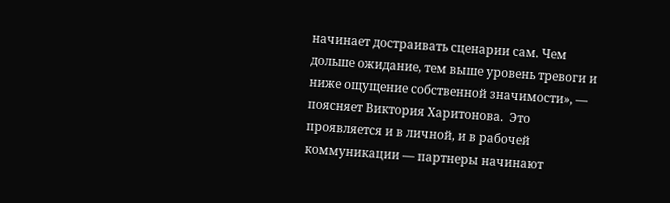начинает достраивать сценарии сам. Чем дольше ожидание, тем выше уровень тревоги и ниже ощущение собственной значимости», — поясняет Виктория Харитонова.  Это проявляется и в личной, и в рабочей коммуникации — партнеры начинают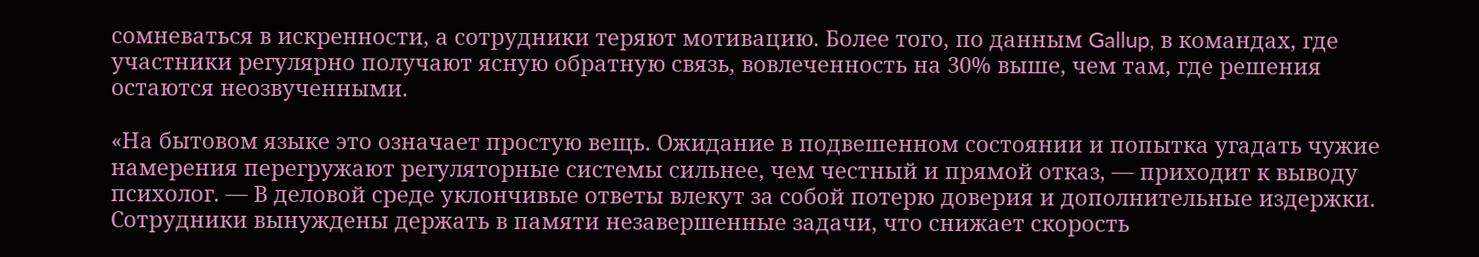сомневаться в искренности, а сотрудники теряют мотивацию. Более того, по данным Gallup, в командах, где участники регулярно получают ясную обратную связь, вовлеченность на 30% выше, чем там, где решения остаются неозвученными.

«На бытовом языке это означает простую вещь. Ожидание в подвешенном состоянии и попытка угадать чужие намерения перегружают регуляторные системы сильнее, чем честный и прямой отказ, — приходит к выводу психолог. — В деловой среде уклончивые ответы влекут за собой потерю доверия и дополнительные издержки. Сотрудники вынуждены держать в памяти незавершенные задачи, что снижает скорость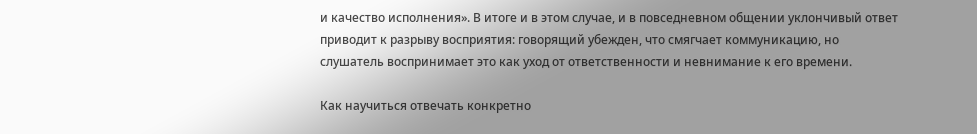и качество исполнения». В итоге и в этом случае, и в повседневном общении уклончивый ответ приводит к разрыву восприятия: говорящий убежден, что смягчает коммуникацию, но слушатель воспринимает это как уход от ответственности и невнимание к его времени.

Как научиться отвечать конкретно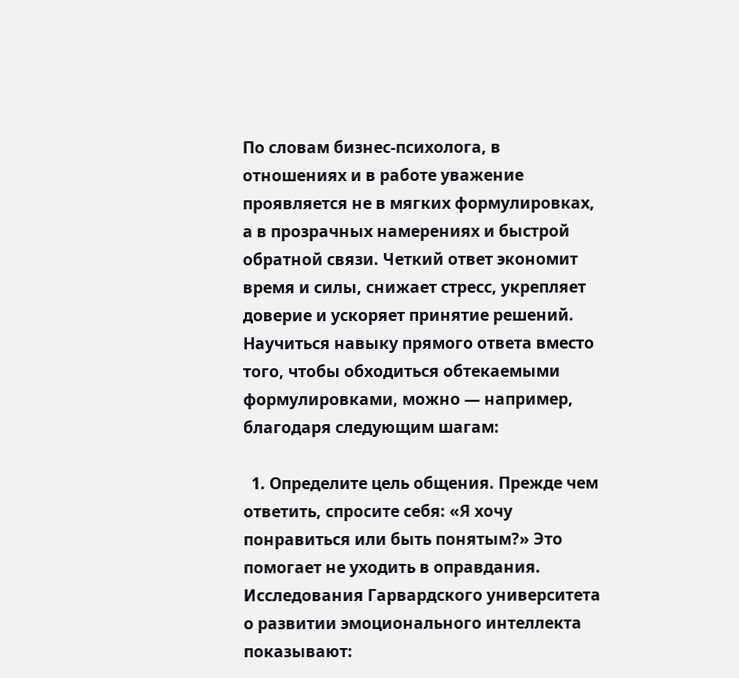По словам бизнес-психолога, в отношениях и в работе уважение проявляется не в мягких формулировках, а в прозрачных намерениях и быстрой обратной связи. Четкий ответ экономит время и силы, снижает стресс, укрепляет доверие и ускоряет принятие решений. Научиться навыку прямого ответа вместо того, чтобы обходиться обтекаемыми формулировками, можно — например, благодаря следующим шагам:

  1. Определите цель общения. Прежде чем ответить, спросите себя: «Я хочу понравиться или быть понятым?» Это помогает не уходить в оправдания. Исследования Гарвардского университета о развитии эмоционального интеллекта показывают: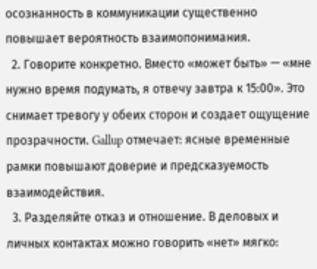осознанность в коммуникации существенно повышает вероятность взаимопонимания.
  2. Говорите конкретно. Вместо «может быть» — «мне нужно время подумать, я отвечу завтра к 15:00». Это снимает тревогу у обеих сторон и создает ощущение прозрачности. Gallup отмечает: ясные временные рамки повышают доверие и предсказуемость взаимодействия.
  3. Разделяйте отказ и отношение. В деловых и личных контактах можно говорить «нет» мягко: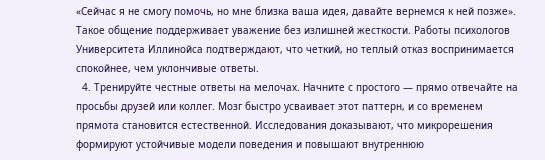«Сейчас я не смогу помочь, но мне близка ваша идея, давайте вернемся к ней позже». Такое общение поддерживает уважение без излишней жесткости. Работы психологов Университета Иллинойса подтверждают, что четкий, но теплый отказ воспринимается спокойнее, чем уклончивые ответы.
  4. Тренируйте честные ответы на мелочах. Начните с простого — прямо отвечайте на просьбы друзей или коллег. Мозг быстро усваивает этот паттерн, и со временем прямота становится естественной. Исследования доказывают, что микрорешения формируют устойчивые модели поведения и повышают внутреннюю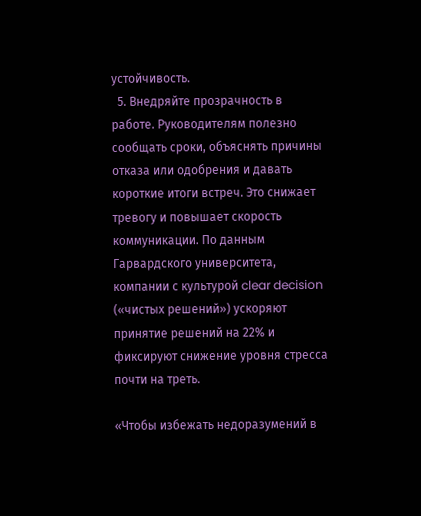устойчивость.
  5. Внедряйте прозрачность в работе. Руководителям полезно сообщать сроки, объяснять причины отказа или одобрения и давать короткие итоги встреч. Это снижает тревогу и повышает скорость коммуникации. По данным Гарвардского университета, компании с культурой clear decision («чистых решений») ускоряют принятие решений на 22% и фиксируют снижение уровня стресса почти на треть.

«Чтобы избежать недоразумений в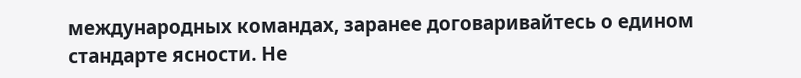международных командах, заранее договаривайтесь о едином стандарте ясности. Не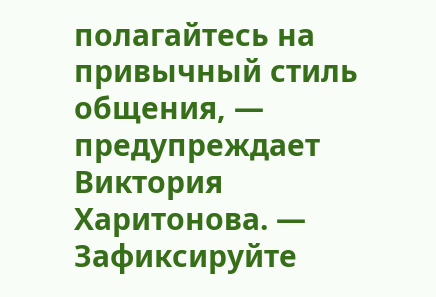полагайтесь на привычный стиль общения, — предупреждает Виктория Харитонова. — Зафиксируйте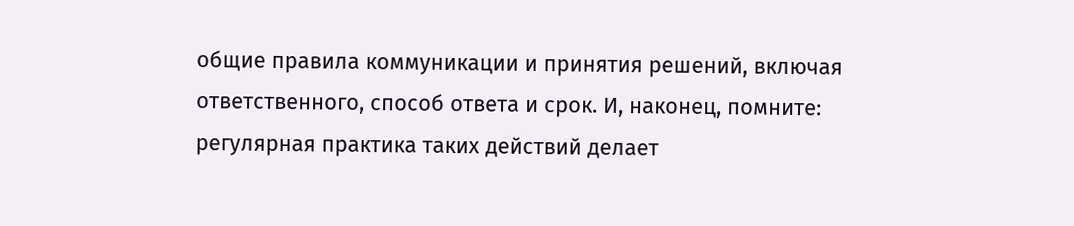общие правила коммуникации и принятия решений, включая ответственного, способ ответа и срок. И, наконец, помните: регулярная практика таких действий делает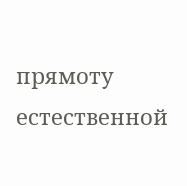прямоту естественной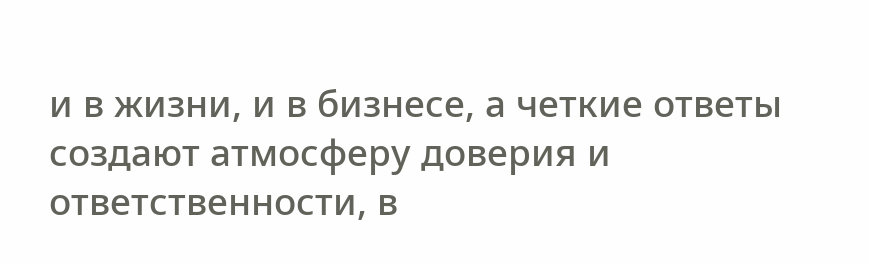и в жизни, и в бизнесе, а четкие ответы создают атмосферу доверия и ответственности, в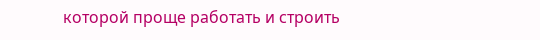которой проще работать и строить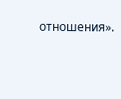отношения».